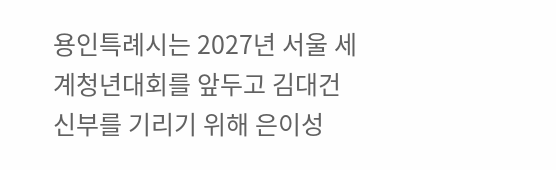용인특례시는 2027년 서울 세계청년대회를 앞두고 김대건 신부를 기리기 위해 은이성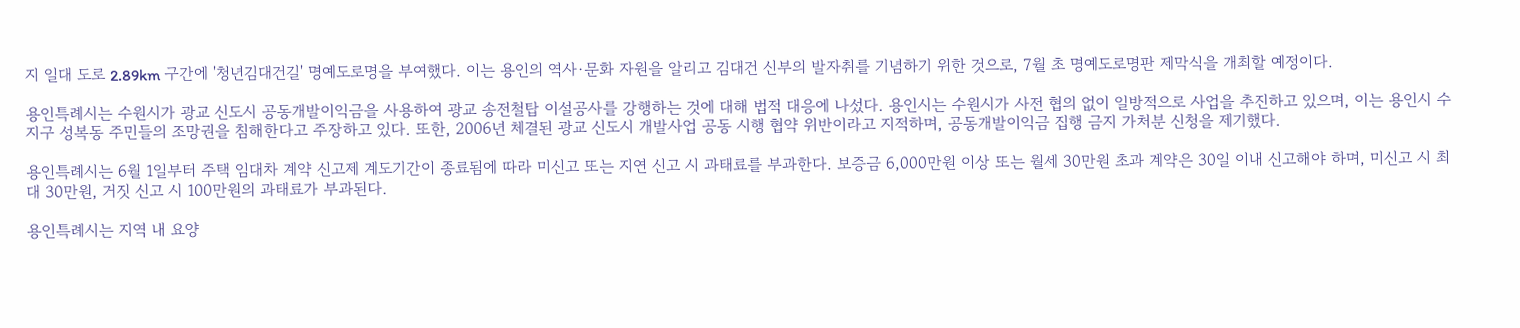지 일대 도로 2.89km 구간에 '청년김대건길' 명예도로명을 부여했다. 이는 용인의 역사·문화 자원을 알리고 김대건 신부의 발자취를 기념하기 위한 것으로, 7월 초 명예도로명판 제막식을 개최할 예정이다.

용인특례시는 수원시가 광교 신도시 공동개발이익금을 사용하여 광교 송전철탑 이설공사를 강행하는 것에 대해 법적 대응에 나섰다. 용인시는 수원시가 사전 협의 없이 일방적으로 사업을 추진하고 있으며, 이는 용인시 수지구 성복동 주민들의 조망권을 침해한다고 주장하고 있다. 또한, 2006년 체결된 광교 신도시 개발사업 공동 시행 협약 위반이라고 지적하며, 공동개발이익금 집행 금지 가처분 신청을 제기했다.

용인특례시는 6월 1일부터 주택 임대차 계약 신고제 계도기간이 종료됨에 따라 미신고 또는 지연 신고 시 과태료를 부과한다. 보증금 6,000만원 이상 또는 월세 30만원 초과 계약은 30일 이내 신고해야 하며, 미신고 시 최대 30만원, 거짓 신고 시 100만원의 과태료가 부과된다.

용인특례시는 지역 내 요양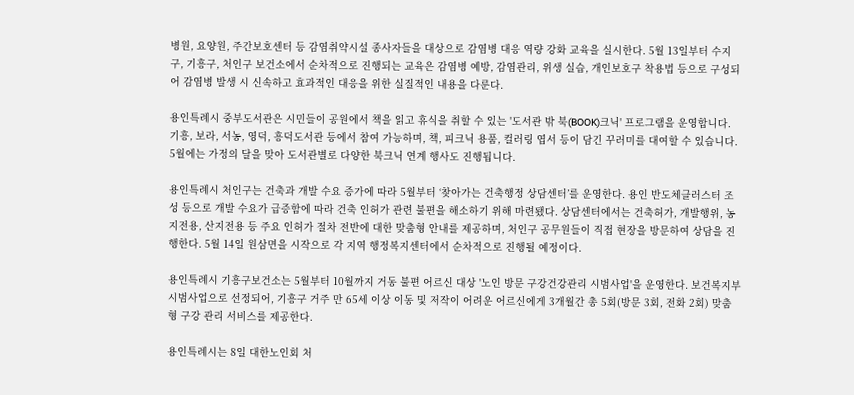병원, 요양원, 주간보호센터 등 감염취약시설 종사자들을 대상으로 감염병 대응 역량 강화 교육을 실시한다. 5월 13일부터 수지구, 기흥구, 처인구 보건소에서 순차적으로 진행되는 교육은 감염병 예방, 감염관리, 위생 실습, 개인보호구 착용법 등으로 구성되어 감염병 발생 시 신속하고 효과적인 대응을 위한 실질적인 내용을 다룬다.

용인특례시 중부도서관은 시민들이 공원에서 책을 읽고 휴식을 취할 수 있는 '도서관 밖 북(BOOK)크닉' 프로그램을 운영합니다. 기흥, 보라, 서농, 영덕, 흥덕도서관 등에서 참여 가능하며, 책, 피크닉 용품, 컬러링 엽서 등이 담긴 꾸러미를 대여할 수 있습니다. 5월에는 가정의 달을 맞아 도서관별로 다양한 북크닉 연계 행사도 진행됩니다.

용인특례시 처인구는 건축과 개발 수요 증가에 따라 5월부터 ‘찾아가는 건축행정 상담센터’를 운영한다. 용인 반도체클러스터 조성 등으로 개발 수요가 급증함에 따라 건축 인허가 관련 불편을 해소하기 위해 마련됐다. 상담센터에서는 건축허가, 개발행위, 농지전용, 산지전용 등 주요 인허가 절차 전반에 대한 맞춤형 안내를 제공하며, 처인구 공무원들이 직접 현장을 방문하여 상담을 진행한다. 5월 14일 원삼면을 시작으로 각 지역 행정복지센터에서 순차적으로 진행될 예정이다.

용인특례시 기흥구보건소는 5월부터 10월까지 거동 불편 어르신 대상 '노인 방문 구강건강관리 시범사업'을 운영한다. 보건복지부 시범사업으로 선정되어, 기흥구 거주 만 65세 이상 이동 및 저작이 어려운 어르신에게 3개월간 총 5회(방문 3회, 전화 2회) 맞춤형 구강 관리 서비스를 제공한다.

용인특례시는 8일 대한노인회 처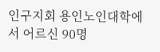인구지회 용인노인대학에서 어르신 90명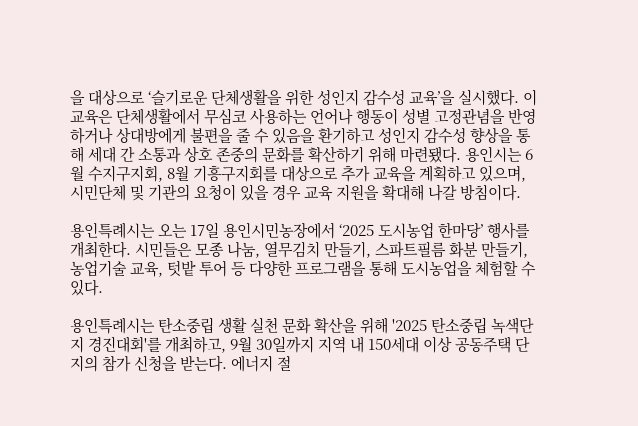을 대상으로 ‘슬기로운 단체생활을 위한 성인지 감수성 교육’을 실시했다. 이 교육은 단체생활에서 무심코 사용하는 언어나 행동이 성별 고정관념을 반영하거나 상대방에게 불편을 줄 수 있음을 환기하고 성인지 감수성 향상을 통해 세대 간 소통과 상호 존중의 문화를 확산하기 위해 마련됐다. 용인시는 6월 수지구지회, 8월 기흥구지회를 대상으로 추가 교육을 계획하고 있으며, 시민단체 및 기관의 요청이 있을 경우 교육 지원을 확대해 나갈 방침이다.

용인특례시는 오는 17일 용인시민농장에서 ‘2025 도시농업 한마당’ 행사를 개최한다. 시민들은 모종 나눔, 열무김치 만들기, 스파트필름 화분 만들기, 농업기술 교육, 텃밭 투어 등 다양한 프로그램을 통해 도시농업을 체험할 수 있다.

용인특례시는 탄소중립 생활 실천 문화 확산을 위해 '2025 탄소중립 녹색단지 경진대회'를 개최하고, 9월 30일까지 지역 내 150세대 이상 공동주택 단지의 참가 신청을 받는다. 에너지 절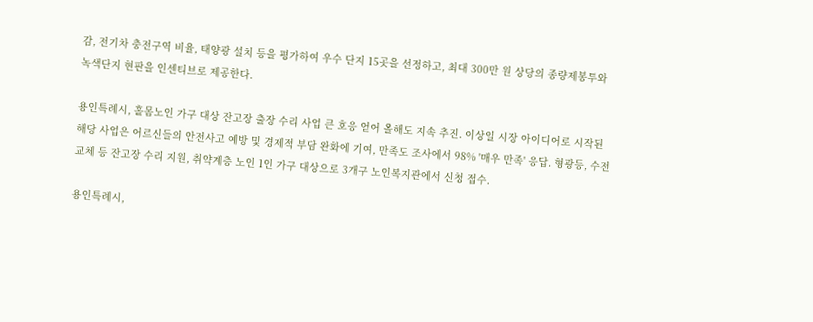감, 전기차 충전구역 비율, 태양광 설치 등을 평가하여 우수 단지 15곳을 선정하고, 최대 300만 원 상당의 종량제봉투와 녹색단지 현판을 인센티브로 제공한다.

용인특례시, 홀몸노인 가구 대상 잔고장 출장 수리 사업 큰 호응 얻어 올해도 지속 추진. 이상일 시장 아이디어로 시작된 해당 사업은 어르신들의 안전사고 예방 및 경제적 부담 완화에 기여, 만족도 조사에서 98% '매우 만족' 응답. 형광등, 수전 교체 등 잔고장 수리 지원, 취약계층 노인 1인 가구 대상으로 3개구 노인복지관에서 신청 접수.

용인특례시,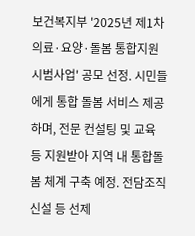보건복지부 '2025년 제1차 의료·요양·돌봄 통합지원 시범사업' 공모 선정. 시민들에게 통합 돌봄 서비스 제공하며, 전문 컨설팅 및 교육 등 지원받아 지역 내 통합돌봄 체계 구축 예정. 전담조직 신설 등 선제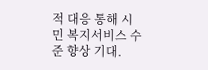적 대응 통해 시민 복지서비스 수준 향상 기대.